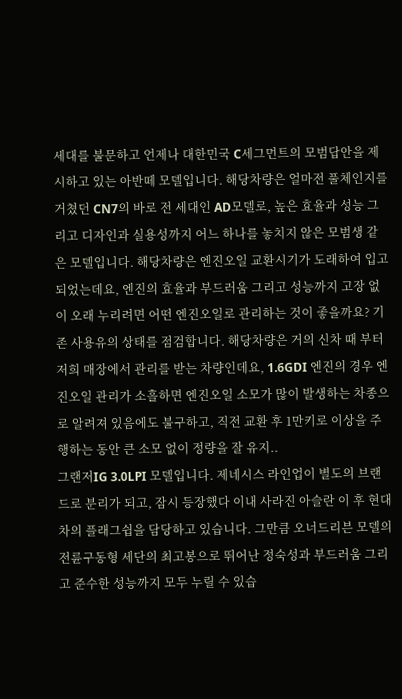세대를 불문하고 언제나 대한민국 C세그먼트의 모범답안을 제시하고 있는 아반떼 모델입니다. 해당차량은 얼마전 풀체인지를 거쳤던 CN7의 바로 전 세대인 AD모델로, 높은 효율과 성능 그리고 디자인과 실용성까지 어느 하나를 놓치지 않은 모범생 같은 모델입니다. 해당차량은 엔진오일 교환시기가 도래하여 입고되었는데요, 엔진의 효율과 부드러움 그리고 성능까지 고장 없이 오래 누리려면 어떤 엔진오일로 관리하는 것이 좋을까요? 기존 사용유의 상태를 점검합니다. 해당차량은 거의 신차 때 부터 저희 매장에서 관리를 받는 차량인데요, 1.6GDI 엔진의 경우 엔진오일 관리가 소흘하면 엔진오일 소모가 많이 발생하는 차종으로 알려져 있음에도 불구하고, 직전 교환 후 1만키로 이상을 주행하는 동안 큰 소모 없이 정량을 잘 유지..
그랜저IG 3.0LPI 모델입니다. 제네시스 라인업이 별도의 브랜드로 분리가 되고, 잠시 등장했다 이내 사라진 아슬란 이 후 현대차의 플래그쉽을 담당하고 있습니다. 그만큼 오너드리븐 모델의 전륜구동형 세단의 최고봉으로 뛰어난 정숙성과 부드러움 그리고 준수한 성능까지 모두 누릴 수 있습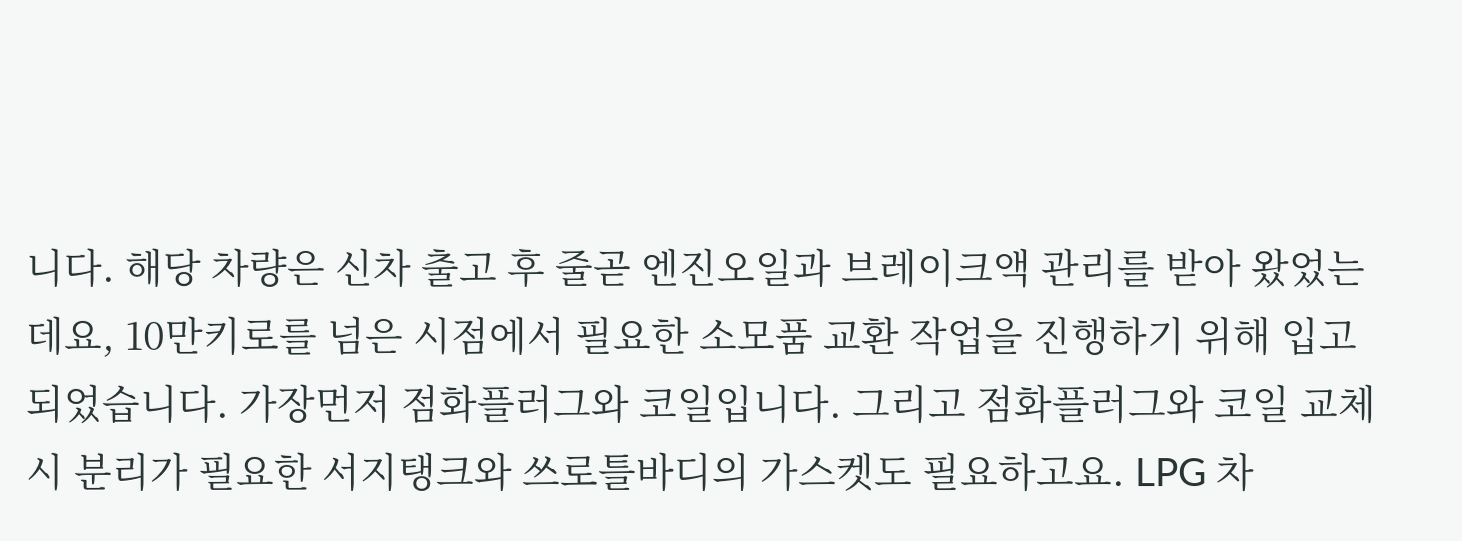니다. 해당 차량은 신차 출고 후 줄곧 엔진오일과 브레이크액 관리를 받아 왔었는데요, 10만키로를 넘은 시점에서 필요한 소모품 교환 작업을 진행하기 위해 입고 되었습니다. 가장먼저 점화플러그와 코일입니다. 그리고 점화플러그와 코일 교체시 분리가 필요한 서지탱크와 쓰로틀바디의 가스켓도 필요하고요. LPG 차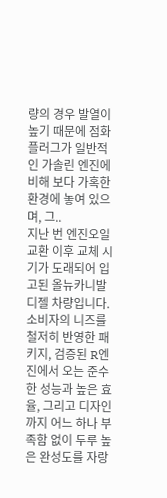량의 경우 발열이 높기 때문에 점화플러그가 일반적인 가솔린 엔진에 비해 보다 가혹한 환경에 놓여 있으며, 그..
지난 번 엔진오일교환 이후 교체 시기가 도래되어 입고된 올뉴카니발 디젤 차량입니다. 소비자의 니즈를 철저히 반영한 패키지, 검증된 R엔진에서 오는 준수한 성능과 높은 효율, 그리고 디자인 까지 어느 하나 부족함 없이 두루 높은 완성도를 자랑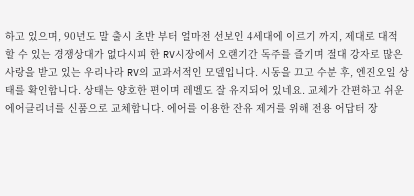하고 있으며, 90년도 말 출시 초반 부터 얼마전 선보인 4세대에 이르기 까지, 제대로 대적 할 수 있는 경쟁상대가 없다시피 한 RV시장에서 오랜기간 독주를 즐기며 절대 강자로 많은 사랑을 받고 있는 우리나라 RV의 교과서적인 모델입니다. 시동을 끄고 수분 후, 엔진오일 상태를 확인합니다. 상태는 양호한 편이며 레벨도 잘 유지되어 있네요. 교체가 간편하고 쉬운 에어클리너를 신품으로 교체합니다. 에어를 이용한 잔유 제거를 위해 전용 어답터 장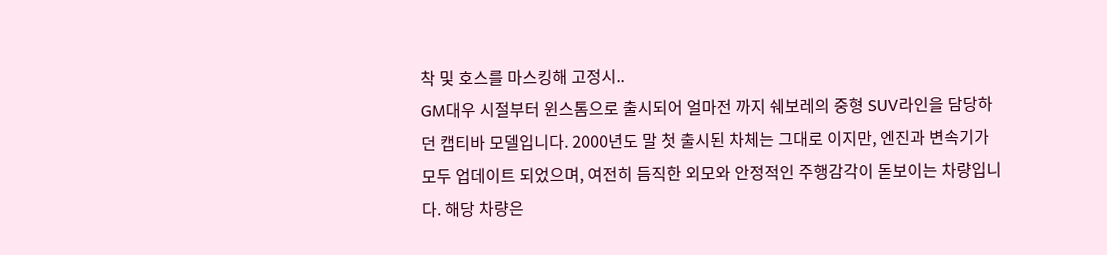착 및 호스를 마스킹해 고정시..
GM대우 시절부터 윈스톰으로 출시되어 얼마전 까지 쉐보레의 중형 SUV라인을 담당하던 캡티바 모델입니다. 2000년도 말 첫 출시된 차체는 그대로 이지만, 엔진과 변속기가 모두 업데이트 되었으며, 여전히 듬직한 외모와 안정적인 주행감각이 돋보이는 차량입니다. 해당 차량은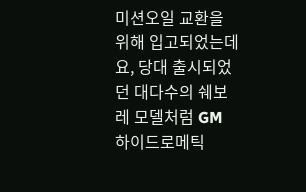미션오일 교환을 위해 입고되었는데요, 당대 출시되었던 대다수의 쉐보레 모델처럼 GM 하이드로메틱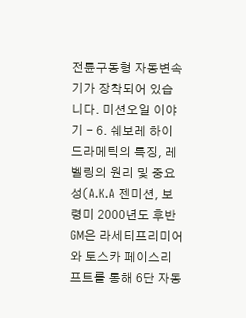전륜구동형 자동변속기가 장착되어 있습니다. 미션오일 이야기 - 6. 쉐보레 하이드라메틱의 특징, 레벨링의 원리 및 중요성(A.K.A 젠미션, 보령미 2000년도 후반 GM은 라세티프리미어와 토스카 페이스리프트를 통해 6단 자동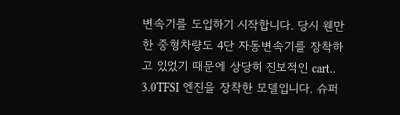변속기를 도입하기 시작합니다. 당시 웬만한 중형차량도 4단 자동변속기를 장착하고 있었기 때문에 상당히 진보적인 cart..
3.0TFSI 엔진을 장착한 모델입니다. 슈퍼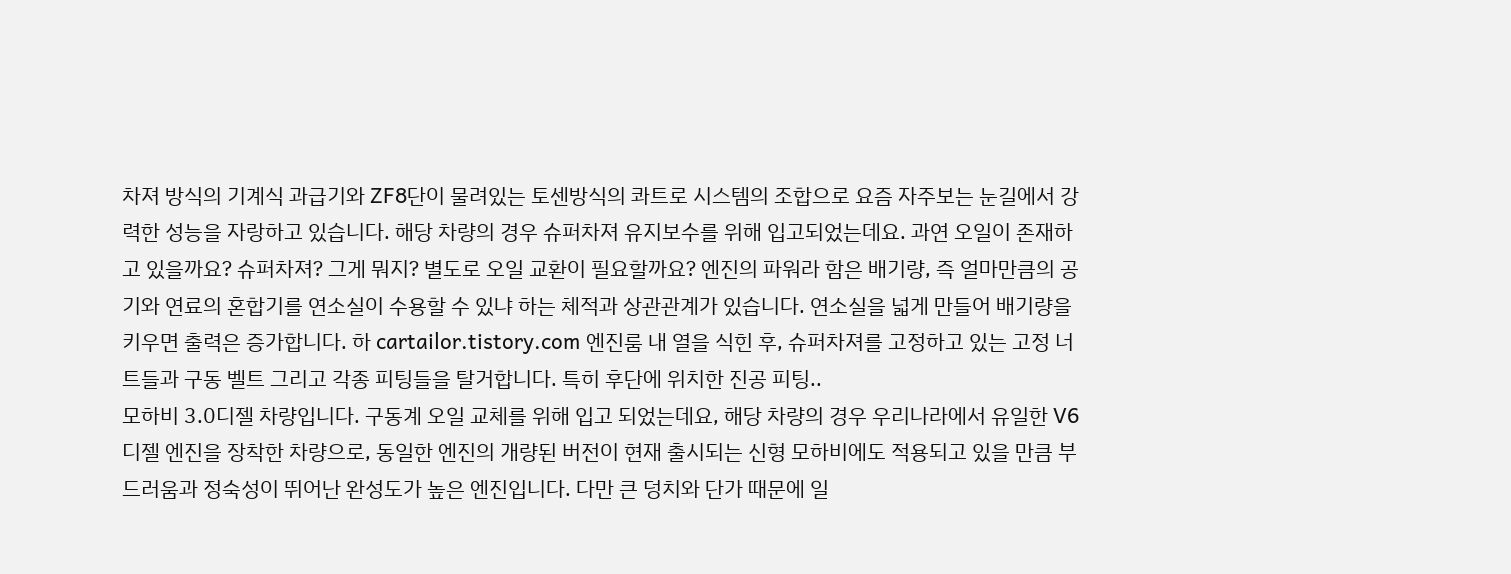차져 방식의 기계식 과급기와 ZF8단이 물려있는 토센방식의 콰트로 시스템의 조합으로 요즘 자주보는 눈길에서 강력한 성능을 자랑하고 있습니다. 해당 차량의 경우 슈퍼차져 유지보수를 위해 입고되었는데요. 과연 오일이 존재하고 있을까요? 슈퍼차져? 그게 뭐지? 별도로 오일 교환이 필요할까요? 엔진의 파워라 함은 배기량, 즉 얼마만큼의 공기와 연료의 혼합기를 연소실이 수용할 수 있냐 하는 체적과 상관관계가 있습니다. 연소실을 넓게 만들어 배기량을 키우면 출력은 증가합니다. 하 cartailor.tistory.com 엔진룸 내 열을 식힌 후, 슈퍼차져를 고정하고 있는 고정 너트들과 구동 벨트 그리고 각종 피팅들을 탈거합니다. 특히 후단에 위치한 진공 피팅..
모하비 3.0디젤 차량입니다. 구동계 오일 교체를 위해 입고 되었는데요, 해당 차량의 경우 우리나라에서 유일한 V6 디젤 엔진을 장착한 차량으로, 동일한 엔진의 개량된 버전이 현재 출시되는 신형 모하비에도 적용되고 있을 만큼 부드러움과 정숙성이 뛰어난 완성도가 높은 엔진입니다. 다만 큰 덩치와 단가 때문에 일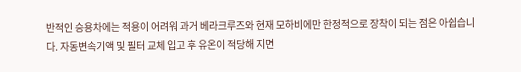반적인 승용차에는 적용이 어려워 과거 베라크루즈와 현재 모하비에만 한정적으로 장착이 되는 점은 아쉽습니다. 자동변속기액 및 필터 교체 입고 후 유온이 적당해 지면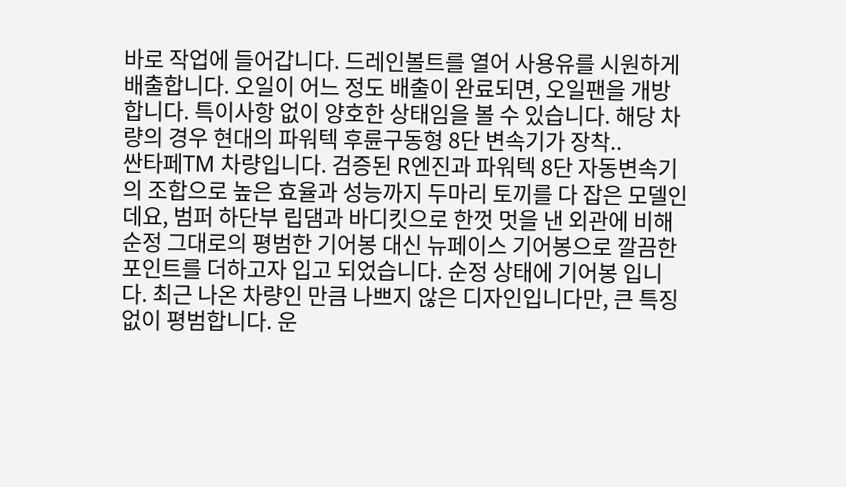바로 작업에 들어갑니다. 드레인볼트를 열어 사용유를 시원하게 배출합니다. 오일이 어느 정도 배출이 완료되면, 오일팬을 개방합니다. 특이사항 없이 양호한 상태임을 볼 수 있습니다. 해당 차량의 경우 현대의 파워텍 후륜구동형 8단 변속기가 장착..
싼타페TM 차량입니다. 검증된 R엔진과 파워텍 8단 자동변속기의 조합으로 높은 효율과 성능까지 두마리 토끼를 다 잡은 모델인데요, 범퍼 하단부 립댐과 바디킷으로 한껏 멋을 낸 외관에 비해 순정 그대로의 평범한 기어봉 대신 뉴페이스 기어봉으로 깔끔한 포인트를 더하고자 입고 되었습니다. 순정 상태에 기어봉 입니다. 최근 나온 차량인 만큼 나쁘지 않은 디자인입니다만, 큰 특징 없이 평범합니다. 운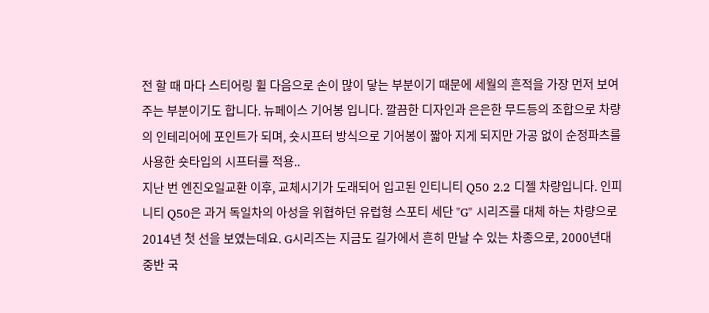전 할 때 마다 스티어링 휠 다음으로 손이 많이 닿는 부분이기 때문에 세월의 흔적을 가장 먼저 보여주는 부분이기도 합니다. 뉴페이스 기어봉 입니다. 깔끔한 디자인과 은은한 무드등의 조합으로 차량의 인테리어에 포인트가 되며, 숏시프터 방식으로 기어봉이 짧아 지게 되지만 가공 없이 순정파츠를 사용한 숏타입의 시프터를 적용..
지난 번 엔진오일교환 이후, 교체시기가 도래되어 입고된 인티니티 Q50 2.2 디젤 차량입니다. 인피니티 Q50은 과거 독일차의 아성을 위협하던 유럽형 스포티 세단 "G" 시리즈를 대체 하는 차량으로 2014년 첫 선을 보였는데요. G시리즈는 지금도 길가에서 흔히 만날 수 있는 차종으로, 2000년대 중반 국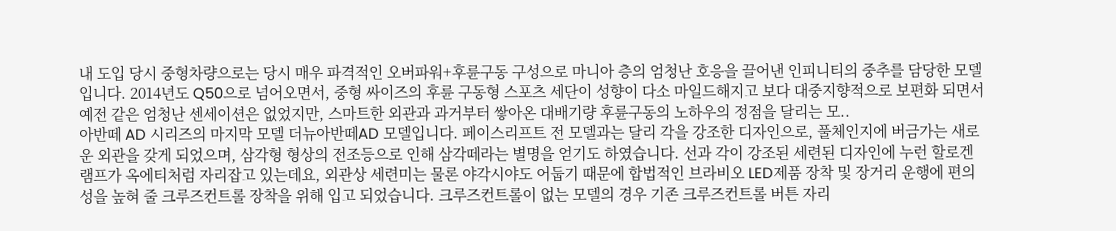내 도입 당시 중형차량으로는 당시 매우 파격적인 오버파워+후륜구동 구성으로 마니아 층의 엄청난 호응을 끌어낸 인피니티의 중추를 담당한 모델입니다. 2014년도 Q50으로 넘어오면서, 중형 싸이즈의 후륜 구동형 스포츠 세단이 성향이 다소 마일드해지고 보다 대중지향적으로 보편화 되면서 예전 같은 엄청난 센세이션은 없었지만, 스마트한 외관과 과거부터 쌓아온 대배기량 후륜구동의 노하우의 정점을 달리는 모..
아반떼 AD 시리즈의 마지막 모델 더뉴아반떼AD 모델입니다. 페이스리프트 전 모델과는 달리 각을 강조한 디자인으로, 풀체인지에 버금가는 새로운 외관을 갖게 되었으며, 삼각형 형상의 전조등으로 인해 삼각떼라는 별명을 얻기도 하였습니다. 선과 각이 강조된 세련된 디자인에 누런 할로겐 램프가 옥에티처럼 자리잡고 있는데요, 외관상 세련미는 물론 야각시야도 어둡기 때문에 합법적인 브라비오 LED제품 장착 및 장거리 운행에 편의성을 높혀 줄 크루즈컨트롤 장착을 위해 입고 되었습니다. 크루즈컨트롤이 없는 모델의 경우 기존 크루즈컨트롤 버튼 자리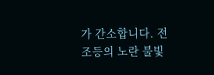가 간소합니다. 전조등의 노란 불빛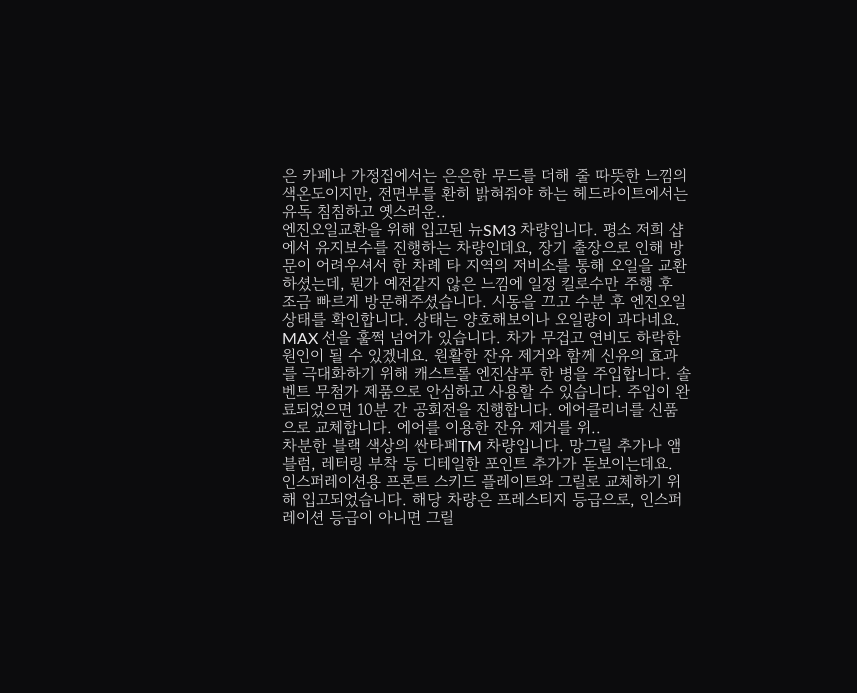은 카페나 가정집에서는 은은한 무드를 더해 줄 따뜻한 느낌의 색온도이지만, 전면부를 환히 밝혀줘야 하는 헤드라이트에서는 유독 침침하고 옛스러운..
엔진오일교환을 위해 입고된 뉴SM3 차량입니다. 평소 저희 샵에서 유지보수를 진행하는 차량인데요, 장기 출장으로 인해 방문이 어려우셔서 한 차례 타 지역의 저비소를 통해 오일을 교환하셨는데, 뭔가 예전같지 않은 느낌에 일정 킬로수만 주행 후 조금 빠르게 방문해주셨습니다. 시동을 끄고 수분 후 엔진오일 상태를 확인합니다. 상태는 양호해보이나 오일량이 과다네요. MAX 선을 훌쩍 넘어가 있습니다. 차가 무겁고 연비도 하락한 원인이 될 수 있겠네요. 원활한 잔유 제거와 함께 신유의 효과를 극대화하기 위해 캐스트롤 엔진샴푸 한 병을 주입합니다. 솔벤트 무첨가 제품으로 안심하고 사용할 수 있습니다. 주입이 완료되었으면 10분 간 공회전을 진행합니다. 에어클리너를 신품으로 교체합니다. 에어를 이용한 잔유 제거를 위..
차분한 블랙 색상의 싼타페TM 차량입니다. 망그릴 추가나 앰블럼, 레터링 부착 등 디테일한 포인트 추가가 돋보이는데요. 인스퍼레이션용 프론트 스키드 플레이트와 그릴로 교체하기 위해 입고되었습니다. 해당 차량은 프레스티지 등급으로, 인스퍼레이션 등급이 아니면 그릴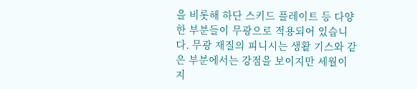을 비롯해 하단 스키드 플레이트 등 다양한 부분들이 무광으로 적용되어 있습니다. 무광 재질의 피니시는 생활 기스와 같은 부분에서는 강점을 보이지만 세월이 지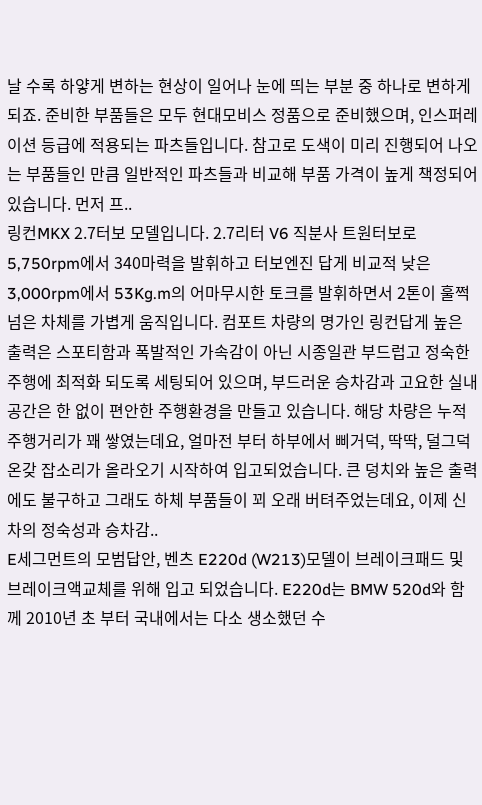날 수록 하얗게 변하는 현상이 일어나 눈에 띄는 부분 중 하나로 변하게 되죠. 준비한 부품들은 모두 현대모비스 정품으로 준비했으며, 인스퍼레이션 등급에 적용되는 파츠들입니다. 참고로 도색이 미리 진행되어 나오는 부품들인 만큼 일반적인 파츠들과 비교해 부품 가격이 높게 책정되어 있습니다. 먼저 프..
링컨MKX 2.7터보 모델입니다. 2.7리터 V6 직분사 트원터보로 5,750rpm에서 340마력을 발휘하고 터보엔진 답게 비교적 낮은 3,000rpm에서 53Kg.m의 어마무시한 토크를 발휘하면서 2톤이 훌쩍넘은 차체를 가볍게 움직입니다. 컴포트 차량의 명가인 링컨답게 높은 출력은 스포티함과 폭발적인 가속감이 아닌 시종일관 부드럽고 정숙한 주행에 최적화 되도록 세팅되어 있으며, 부드러운 승차감과 고요한 실내공간은 한 없이 편안한 주행환경을 만들고 있습니다. 해당 차량은 누적 주행거리가 꽤 쌓였는데요, 얼마전 부터 하부에서 삐거덕, 딱딱, 덜그덕 온갖 잡소리가 올라오기 시작하여 입고되었습니다. 큰 덩치와 높은 출력에도 불구하고 그래도 하체 부품들이 꾀 오래 버텨주었는데요, 이제 신차의 정숙성과 승차감..
E세그먼트의 모범답안, 벤츠 E220d (W213)모델이 브레이크패드 및 브레이크액교체를 위해 입고 되었습니다. E220d는 BMW 520d와 함께 2010년 초 부터 국내에서는 다소 생소했던 수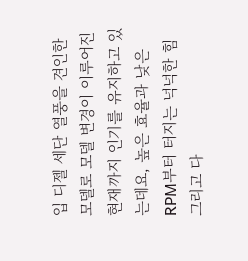입 디젤 세단 열풍을 견인한 모델로 모델 변경이 이루어진 현재까지 인기를 유지하고 있는데요, 높은 효율과 낮은 RPM부터 터지는 넉넉한 힘 그리고 다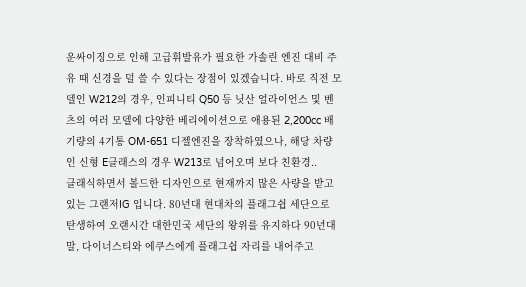운싸이징으로 인해 고급휘발유가 필요한 가솔린 엔진 대비 주유 때 신경을 덜 쓸 수 있다는 장점이 있겠습니다. 바로 직전 모델인 W212의 경우, 인피니티 Q50 등 닛산 얼라이언스 및 벤츠의 여러 모델에 다양한 베리에이션으로 애용된 2,200cc 배기량의 4기통 OM-651 디젤엔진을 장착하였으나, 해당 차량인 신형 E클래스의 경우 W213로 넘어오며 보다 친환경..
클래식하면서 볼드한 디자인으로 현재까지 많은 사량을 받고 있는 그랜저IG 입니다. 80년대 현대차의 플래그쉽 세단으로 탄생하여 오랜시간 대한민국 세단의 왕위를 유지하다 90년대 말, 다이너스티와 에쿠스에게 플래그쉽 자리를 내어주고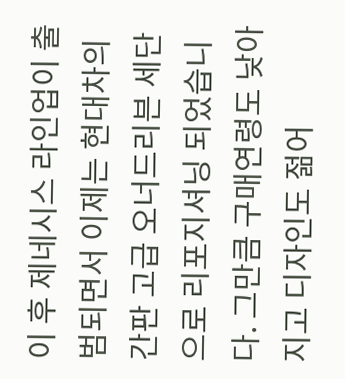이 후 제네시스 라인업이 출범되면서 이제는 현대차의 간판 고급 오너드리븐 세단으로 리포지셔닝 되었습니다. 그만큼 구매연령도 낮아지고 디자인도 젊어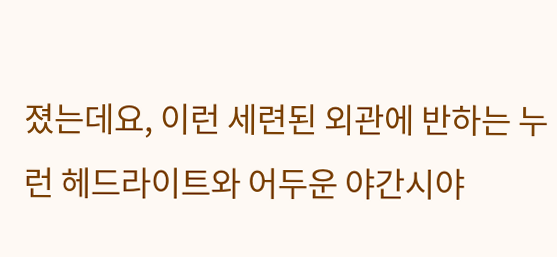졌는데요, 이런 세련된 외관에 반하는 누런 헤드라이트와 어두운 야간시야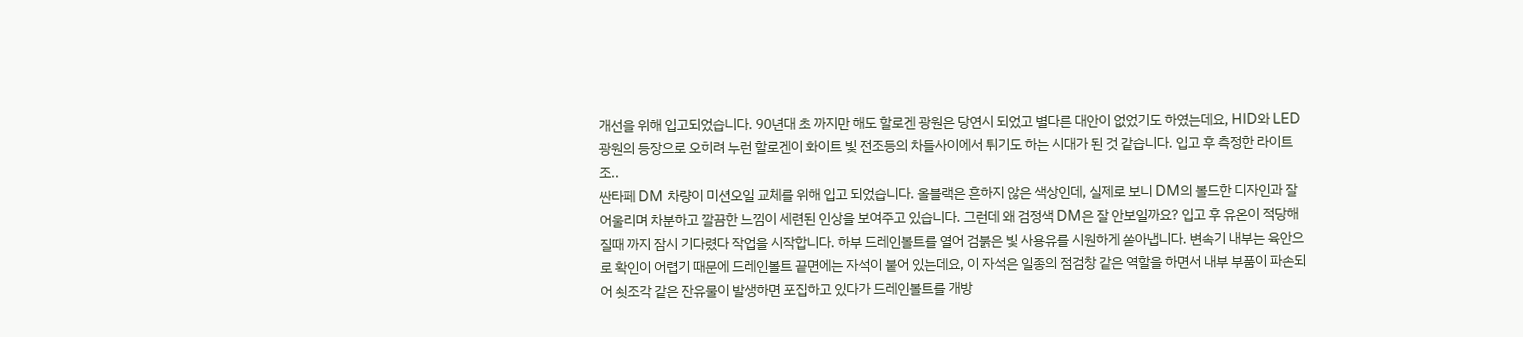개선을 위해 입고되었습니다. 90년대 초 까지만 해도 할로겐 광원은 당연시 되었고 별다른 대안이 없었기도 하였는데요, HID와 LED광원의 등장으로 오히려 누런 할로겐이 화이트 빛 전조등의 차들사이에서 튀기도 하는 시대가 된 것 같습니다. 입고 후 측정한 라이트 조..
싼타페 DM 차량이 미션오일 교체를 위해 입고 되었습니다. 올블랙은 흔하지 않은 색상인데, 실제로 보니 DM의 볼드한 디자인과 잘 어울리며 차분하고 깔끔한 느낌이 세련된 인상을 보여주고 있습니다. 그런데 왜 검정색 DM은 잘 안보일까요? 입고 후 유온이 적당해 질때 까지 잠시 기다렸다 작업을 시작합니다. 하부 드레인볼트를 열어 검붉은 빛 사용유를 시원하게 쏟아냅니다. 변속기 내부는 육안으로 확인이 어렵기 때문에 드레인볼트 끝면에는 자석이 붙어 있는데요, 이 자석은 일종의 점검창 같은 역할을 하면서 내부 부품이 파손되어 쇳조각 같은 잔유물이 발생하면 포집하고 있다가 드레인볼트를 개방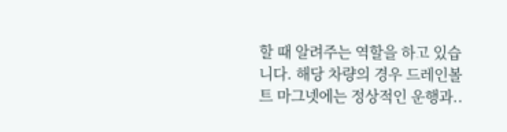할 때 알려주는 역할을 하고 있습니다. 해당 차량의 경우 드레인볼트 마그넷에는 정상적인 운행과..